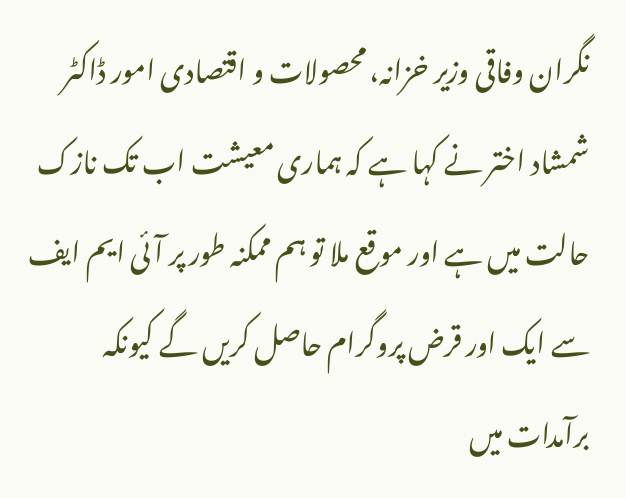نگران وفاقی وزیر خزانہ، محصولات و اقتصادی امور ڈاکٹر شمشاد اختر نے کہا ہے کہ ہماری معیشت اب تک نازک حالت میں ہے اور موقع ملا تو ہم ممکنہ طور پر آئی ایم ایف سے ایک اور قرض پروگرام حاصل کریں گے کیونکہ برآمدات میں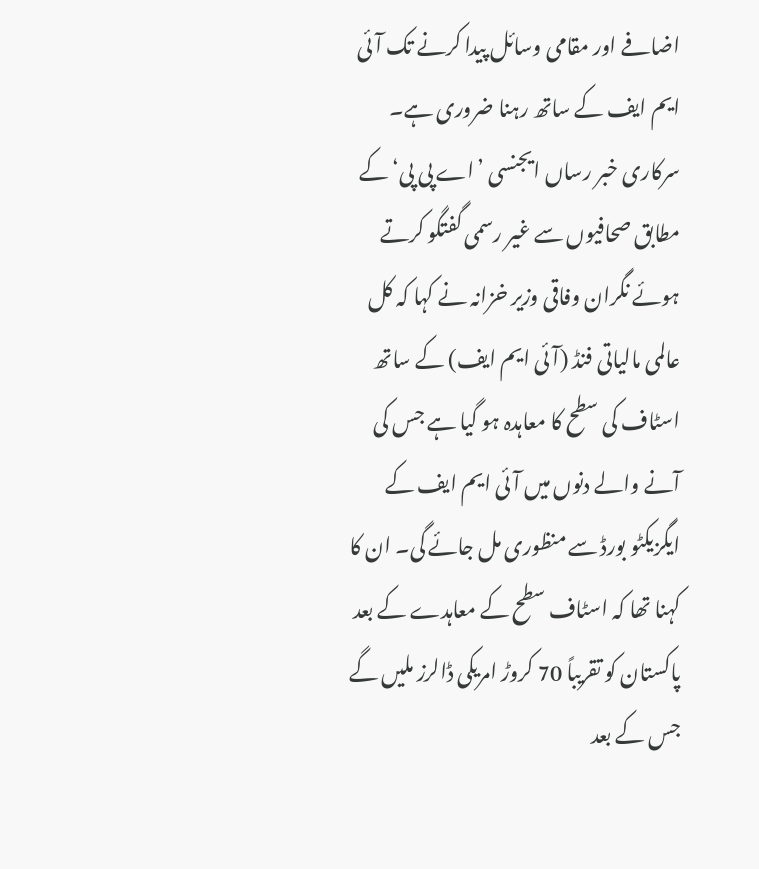اضافے اور مقامی وسائل پیدا کرنے تک آئی ایم ایف کے ساتھ رہنا ضروری ہے۔ سرکاری خبر رساں ایجنسی ’اے پی پی‘ کے مطابق صحافیوں سے غیر رسمی گفتگو کرتے ہوئے نگران وفاقی وزیر خزانہ نے کہا کہ کل عالمی مالیاتی فنڈ (آئی ایم ایف) کے ساتھ اسٹاف کی سطح کا معاہدہ ہو گیا ہے جس کی آنے والے دنوں میں آئی ایم ایف کے ایگزیکٹو بورڈ سے منظوری مل جائے گی۔ ان کا کہنا تھا کہ اسٹاف سطح کے معاہدے کے بعد پاکستان کو تقریباً 70 کروڑ امریکی ڈالرز ملیں گے جس کے بعد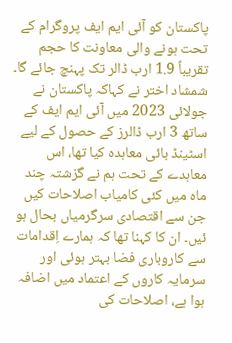پاکستان کو آئی ایم ایف پروگرام کے تحت ہونے والی معاونت کا حجم تقریباً 1.9 ارب ڈالر تک پہنچ جائے گا۔
شمشاد اختر نے کہاکہ پاکستان نے جولائی 2023 میں آئی ایم ایف کے ساتھ 3 ارب ڈالرز کے حصول کے لیے اسٹینڈ بائی معاہدہ کیا تھا، اس معاہدے کے تحت ہم نے گزشتہ چند ماہ میں کئی کامیاب اصلاحات کیں جن سے اقتصادی سرگرمیاں بحال ہو ئیں۔ ان کا کہنا تھا کہ ہمارے اِقدامات سے کاروباری فضا بہتر ہوئی اور سرمایہ کاروں کے اعتماد میں اضافہ ہوا ہے، اصلاحات کی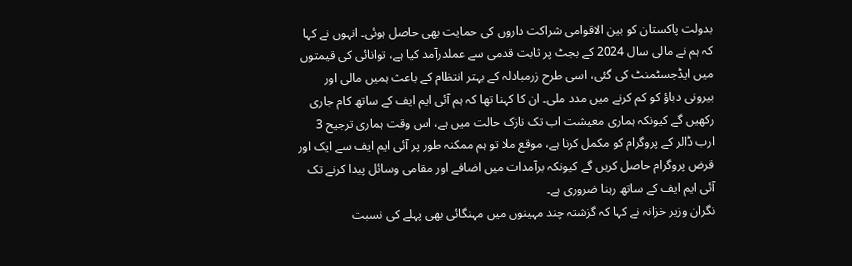بدولت پاکستان کو بین الاقوامی شراکت داروں کی حمایت بھی حاصل ہوئی۔ انہوں نے کہا کہ ہم نے مالی سال 2024 کے بجٹ پر ثابت قدمی سے عملدرآمد کیا ہے، توانائی کی قیمتوں میں ایڈجسٹمنٹ کی گئی، اسی طرح زرمبادلہ کے بہتر انتظام کے باعث ہمیں مالی اور بیرونی دباؤ کو کم کرنے میں مدد ملی۔ ان کا کہنا تھا کہ ہم آئی ایم ایف کے ساتھ کام جاری رکھیں گے کیونکہ ہماری معیشت اب تک نازک حالت میں ہے، اس وقت ہماری ترجیح 3 ارب ڈالر کے پروگرام کو مکمل کرنا ہے، موقع ملا تو ہم ممکنہ طور پر آئی ایم ایف سے ایک اور قرض پروگرام حاصل کریں گے کیونکہ برآمدات میں اضافے اور مقامی وسائل پیدا کرنے تک آئی ایم ایف کے ساتھ رہنا ضروری ہے۔
نگران وزیر خزانہ نے کہا کہ گزشتہ چند مہینوں میں مہنگائی بھی پہلے کی نسبت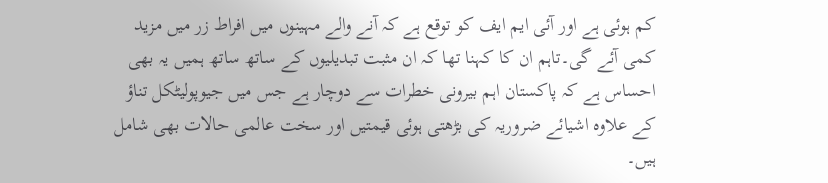کم ہوئی ہے اور آئی ایم ایف کو توقع ہے کہ آنے والے مہینوں میں افراط زر میں مزید کمی آئے گی۔تاہم ان کا کہنا تھا کہ ان مثبت تبدیلیوں کے ساتھ ساتھ ہمیں یہ بھی احساس ہے کہ پاکستان اہم بیرونی خطرات سے دوچار ہے جس میں جیوپولیٹکل تناؤ کے علاوہ اشیائے ضروریہ کی بڑھتی ہوئی قیمتیں اور سخت عالمی حالات بھی شامل ہیں۔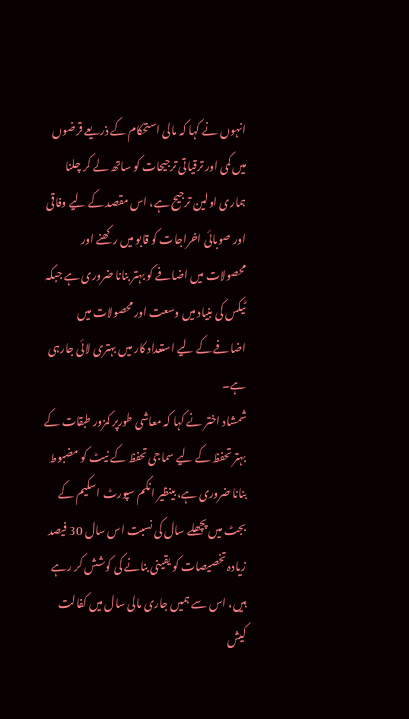انہوں نے کہا کہ مالی استحکام کے ذریعے قرضوں میں کمی اور ترقیاتی ترجیحات کو ساتھ لے کر چلنا ہماری اولین ترجیح ہے، اس مقصد کے لیے وفاقی اور صوبائی اخراجات کو قابو میں رکھنے اور محصولات میں اضافے کو بہتر بنانا ضروری ہے جبکہ ٹیکس کی بنیاد میں وسعت اور محصولات میں اضافے کے لیے استعداد کار میں بہتری لائی جارہی ہے۔
شمشاد اختر نے کہا کہ معاشی طورپر کمزور طبقات کے بہتر تحفظ کے لیے سماجی تحفظ کے نیٹ کو مضبوط بنانا ضروری ہے، بینظیر انکم سپورٹ اسکیم کے بجٹ میں پچھلے سال کی نسبت اس سال 30 فیصد زیادہ تخصیصات کو یقینی بنانے کی کوشش کر رہے ہیں، اس سے ہمیں جاری مالی سال میں کفالت کیش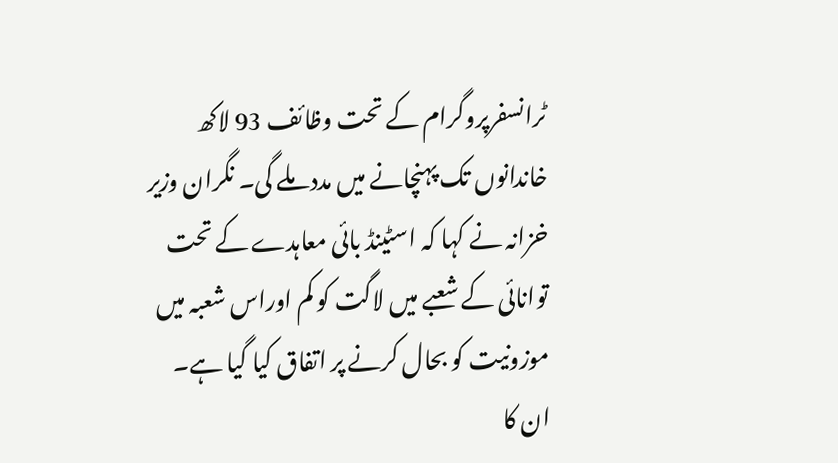ٹرانسفرپروگرام کے تحت وظائف 93 لاکھ خاندانوں تک پہنچانے میں مدد ملے گی۔ نگران وزیر خزانہ نے کہا کہ اسٹینڈ بائی معاہدے کے تحت توانائی کے شعبے میں لاگت کو کم اوراس شعبہ میں موزونیت کو بحال کرنے پر اتفاق کیا گیا ہے۔
ان کا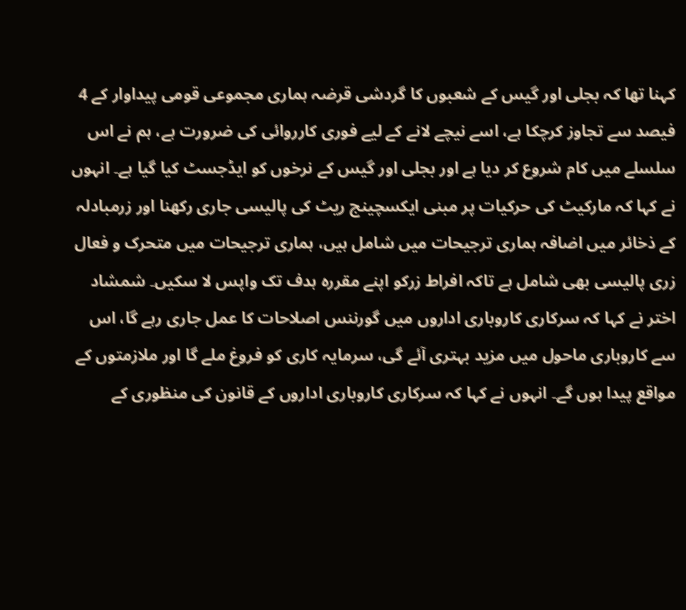کہنا تھا کہ بجلی اور گیس کے شعبوں کا گردشی قرضہ ہماری مجموعی قومی پیداوار کے 4 فیصد سے تجاوز کرچکا ہے، اسے نیچے لانے کے لیے فوری کارروائی کی ضرورت ہے، ہم نے اس سلسلے میں کام شروع کر دیا ہے اور بجلی اور گیس کے نرخوں کو ایڈجسٹ کیا گیا ہے۔ انہوں نے کہا کہ مارکیٹ کی حرکیات پر مبنی ایکسچینج ریٹ کی پالیسی جاری رکھنا اور زرمبادلہ کے ذخائر میں اضافہ ہماری ترجیحات میں شامل ہیں، ہماری ترجیحات میں متحرک و فعال زری پالیسی بھی شامل ہے تاکہ افراط زرکو اپنے مقررہ ہدف تک واپس لا سکیں۔ شمشاد اختر نے کہا کہ سرکاری کاروباری اداروں میں گورننس اصلاحات کا عمل جاری رہے گا، اس سے کاروباری ماحول میں مزید بہتری آئے گی، سرمایہ کاری کو فروغ ملے گا اور ملازمتوں کے مواقع پیدا ہوں گے۔ انہوں نے کہا کہ سرکاری کاروباری اداروں کے قانون کی منظوری کے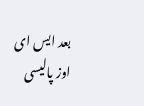بعد ایس ای اوز پالیسی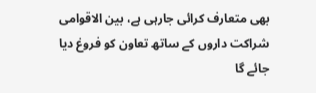بھی متعارف کرائی جارہی ہے، بین الاقوامی شراکت داروں کے ساتھ تعاون کو فروغ دیا جائے گا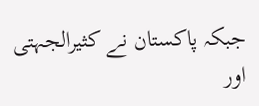جبکہ پاکستان نے کثیرالجہتی اور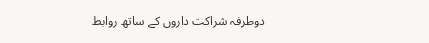دوطرفہ شراکت داروں کے ساتھ روابط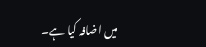میں اضافہ کیا ہے۔